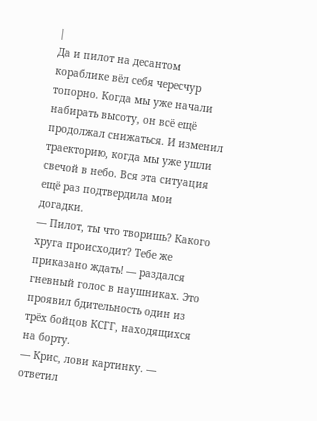|
Да и пилот на десантом кораблике вёл себя чересчур топорно. Когда мы уже начали набирать высоту, он всё ещё продолжал снижаться. И изменил траекторию, когда мы уже ушли свечой в небо. Вся эта ситуация ещё раз подтвердила мои догадки.
— Пилот, ты что творишь? Какого хруга происходит? Тебе же приказано ждать! — раздался гневный голос в наушниках. Это проявил бдительность один из трёх бойцов КСГГ, находящихся на борту.
— Крис, лови картинку. — ответил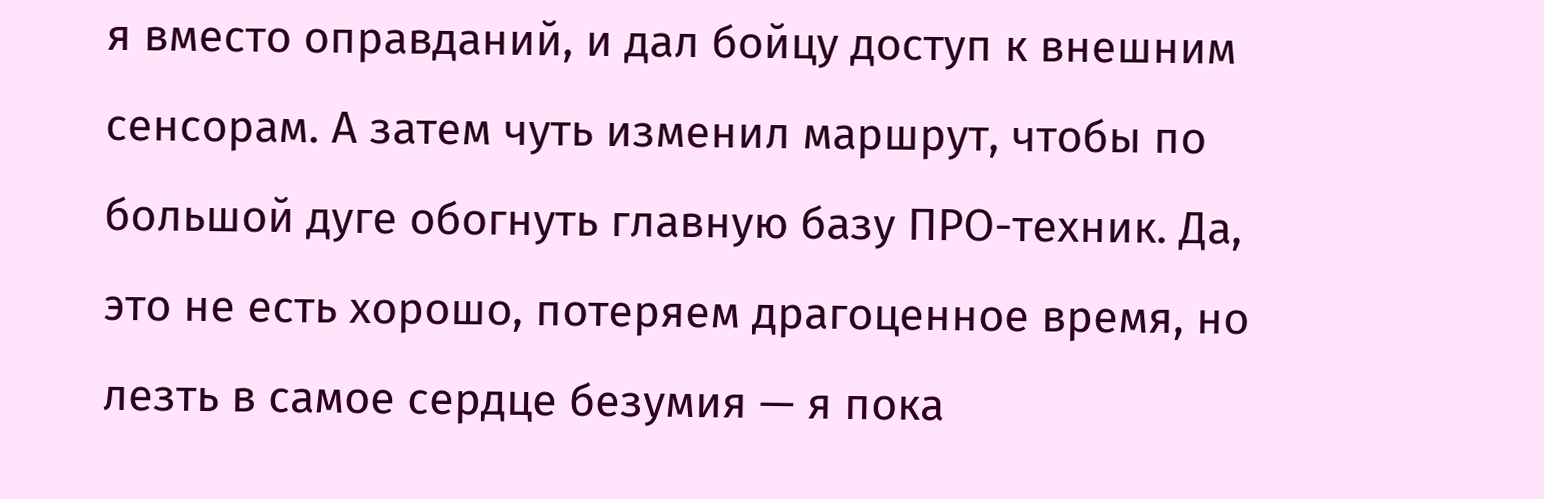я вместо оправданий, и дал бойцу доступ к внешним сенсорам. А затем чуть изменил маршрут, чтобы по большой дуге обогнуть главную базу ПРО-техник. Да, это не есть хорошо, потеряем драгоценное время, но лезть в самое сердце безумия — я пока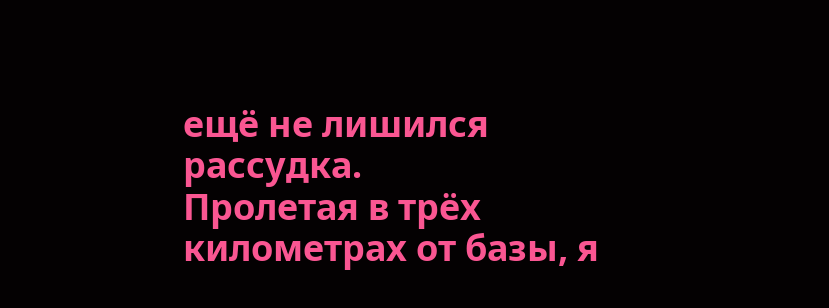ещё не лишился рассудка.
Пролетая в трёх километрах от базы, я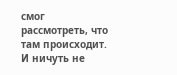смог рассмотреть, что там происходит. И ничуть не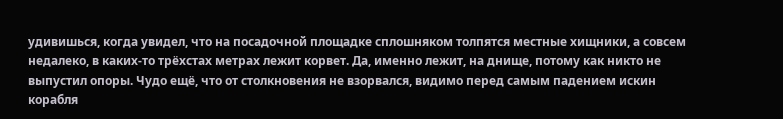удивишься, когда увидел, что на посадочной площадке сплошняком толпятся местные хищники, а совсем недалеко, в каких-то трёхстах метрах лежит корвет. Да, именно лежит, на днище, потому как никто не выпустил опоры. Чудо ещё, что от столкновения не взорвался, видимо перед самым падением искин корабля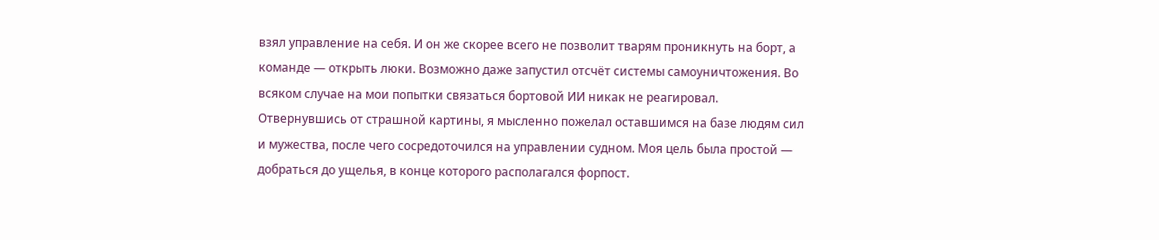взял управление на себя. И он же скорее всего не позволит тварям проникнуть на борт, а команде — открыть люки. Возможно даже запустил отсчёт системы самоуничтожения. Во всяком случае на мои попытки связаться бортовой ИИ никак не реагировал.
Отвернувшись от страшной картины, я мысленно пожелал оставшимся на базе людям сил и мужества, после чего сосредоточился на управлении судном. Моя цель была простой — добраться до ущелья, в конце которого располагался форпост.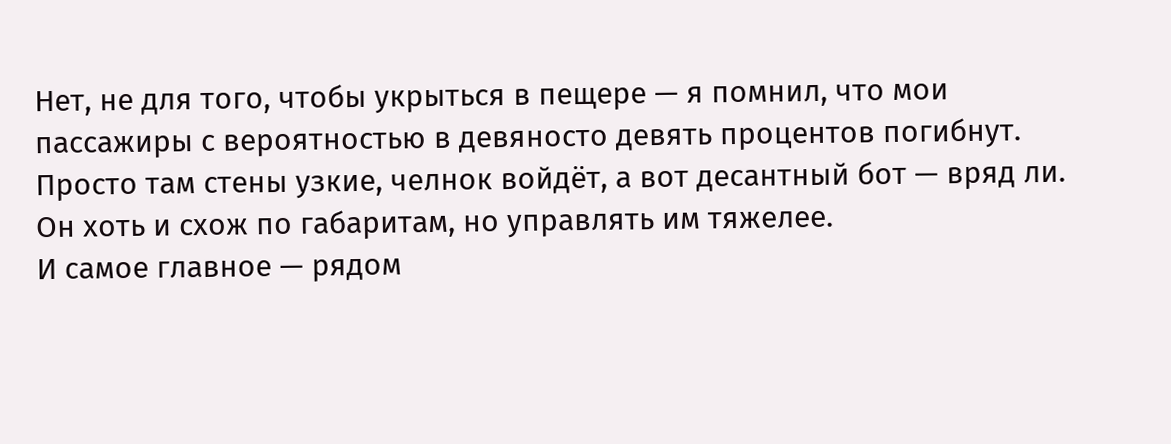Нет, не для того, чтобы укрыться в пещере — я помнил, что мои пассажиры с вероятностью в девяносто девять процентов погибнут. Просто там стены узкие, челнок войдёт, а вот десантный бот — вряд ли. Он хоть и схож по габаритам, но управлять им тяжелее.
И самое главное — рядом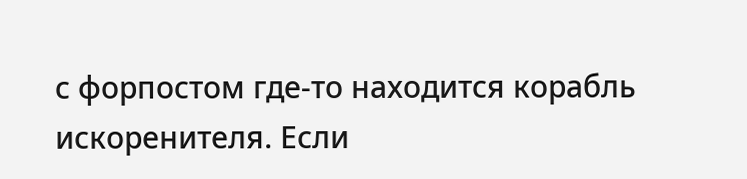с форпостом где-то находится корабль искоренителя. Если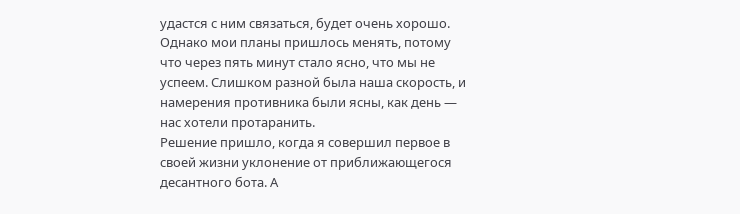удастся с ним связаться, будет очень хорошо. Однако мои планы пришлось менять, потому что через пять минут стало ясно, что мы не успеем. Слишком разной была наша скорость, и намерения противника были ясны, как день — нас хотели протаранить.
Решение пришло, когда я совершил первое в своей жизни уклонение от приближающегося десантного бота. А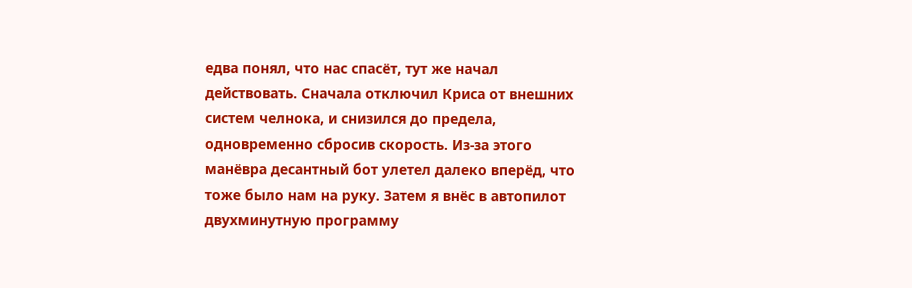едва понял, что нас спасёт, тут же начал действовать. Сначала отключил Криса от внешних систем челнока, и снизился до предела, одновременно сбросив скорость. Из-за этого манёвра десантный бот улетел далеко вперёд, что тоже было нам на руку. Затем я внёс в автопилот двухминутную программу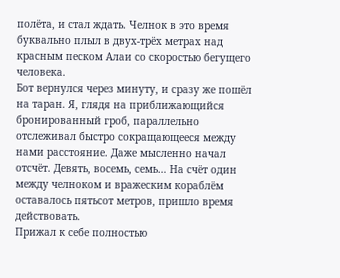полёта, и стал ждать. Челнок в это время буквально плыл в двух-трёх метрах над красным песком Алаи со скоростью бегущего человека.
Бот вернулся через минуту, и сразу же пошёл на таран. Я, глядя на приближающийся бронированный гроб, параллельно отслеживал быстро сокращающееся между нами расстояние. Даже мысленно начал отсчёт. Девять, восемь, семь… На счёт один между челноком и вражеским кораблём оставалось пятьсот метров, пришло время действовать.
Прижал к себе полностью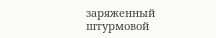заряженный штурмовой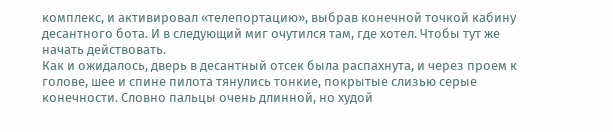комплекс, и активировал «телепортацию», выбрав конечной точкой кабину десантного бота. И в следующий миг очутился там, где хотел. Чтобы тут же начать действовать.
Как и ожидалось, дверь в десантный отсек была распахнута, и через проем к голове, шее и спине пилота тянулись тонкие, покрытые слизью серые конечности. Словно пальцы очень длинной, но худой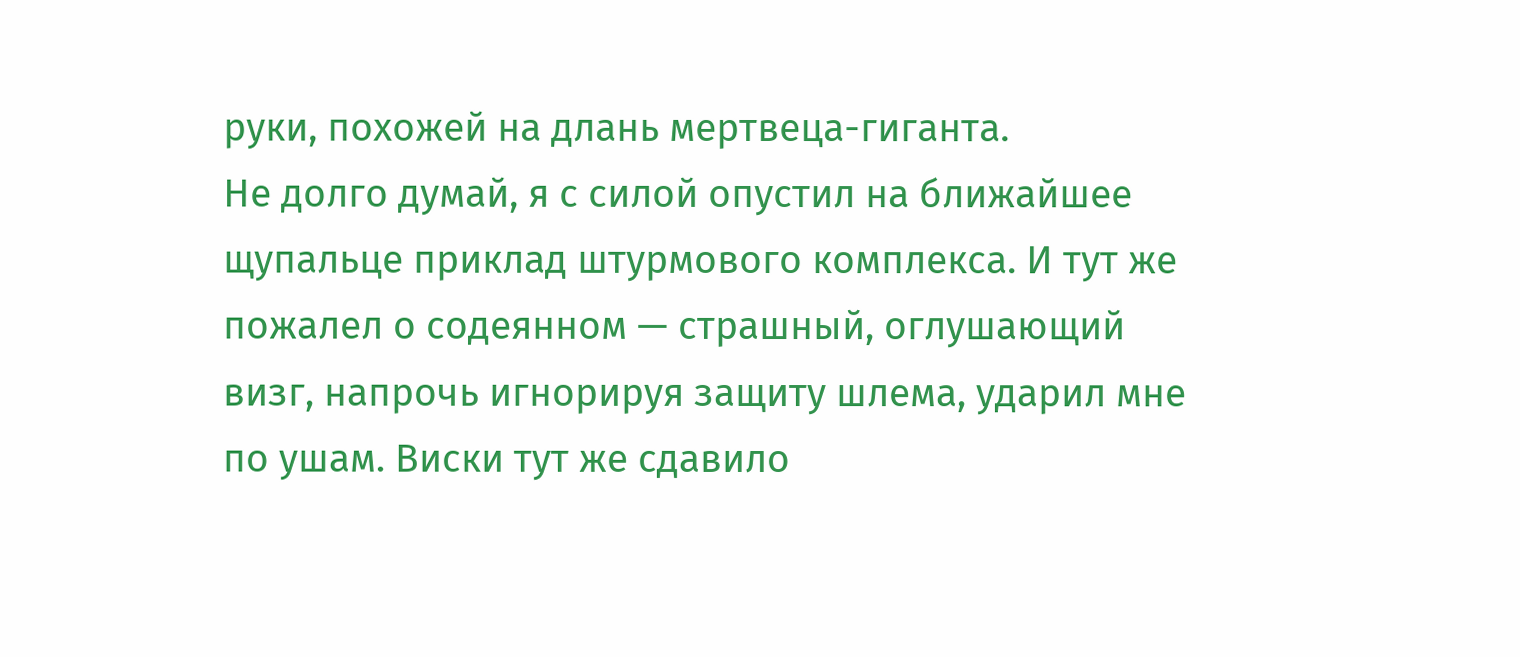руки, похожей на длань мертвеца-гиганта.
Не долго думай, я с силой опустил на ближайшее щупальце приклад штурмового комплекса. И тут же пожалел о содеянном — страшный, оглушающий визг, напрочь игнорируя защиту шлема, ударил мне по ушам. Виски тут же сдавило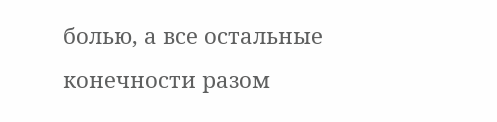болью, а все остальные конечности разом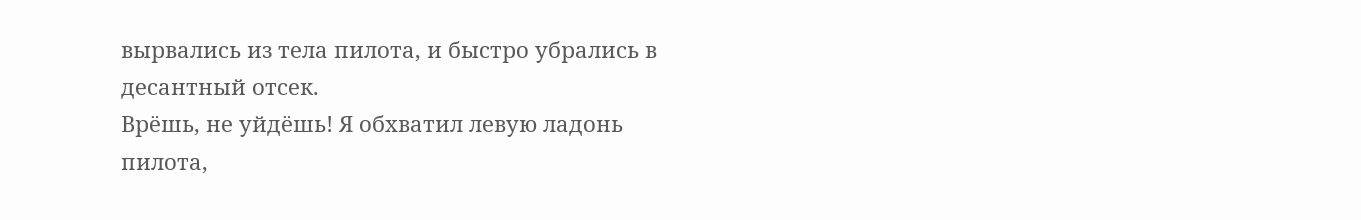вырвались из тела пилота, и быстро убрались в десантный отсек.
Врёшь, не уйдёшь! Я обхватил левую ладонь пилота,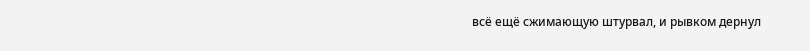всё ещё сжимающую штурвал, и рывком дернул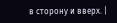в сторону и вверх. |